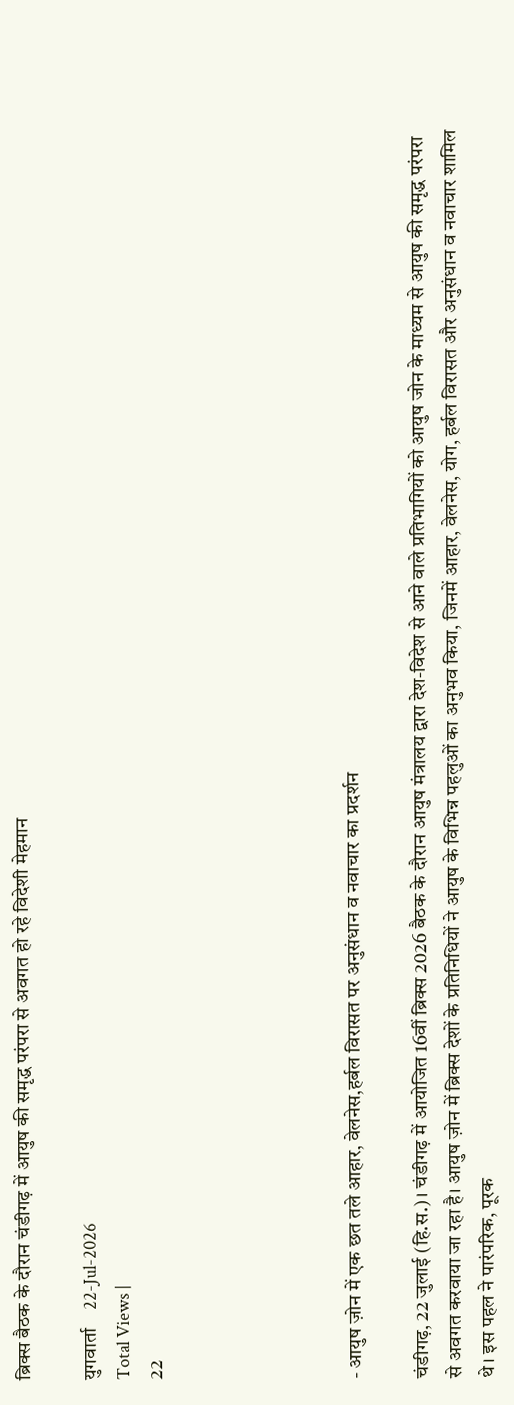ब्रिक्स बैठक के दौरान चंडीगढ़ में आयुष की समृद्ध परंपरा से अवगत हो रहे विदेशी मेहमान

युगवार्ता    22-Jul-2026
Total Views |
22





- आयुष ज़ोन में एक छत तले आहार, वेलनेस,हर्बल विरासत पर अनुसंधान व नवाचार का प्रदर्शन

चंडीगढ़, 22 जुलाई (हि.स.)। चंडीगढ़ में आयोजित 16वीं ब्रिक्स 2026 बैठक के दौरान आयुष मंत्रालय द्वारा देश-विदेश से आने वाले प्रतिभागियों को आयुष जोन के माध्यम से आयुष की समृद्ध परंपरा से अवगत करवाया जा रहा है। आयुष ज़ोन में ब्रिक्स देशों के प्रतिनिधियों ने आयुष के विभिन्न पहलुओं का अनुभव किया, जिनमें आहार, वेलनेस, योग, हर्बल विरासत और अनुसंधान व नवाचार शामिल थे। इस पहल ने पारंपरिक, पूरक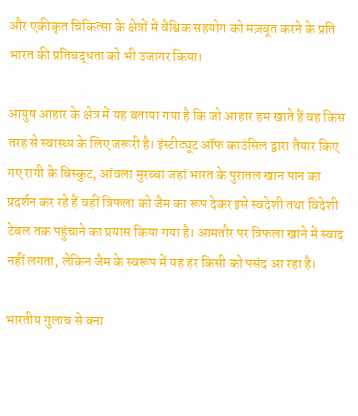और एकीकृत चिकित्सा के क्षेत्रों में वैश्विक सहयोग को मज़बूत करने के प्रति भारत की प्रतिबद्धता को भी उजागर किया।

आयुष आहार के क्षेत्र में यह बताया गया है कि जो आहार हम खाते हैं वह किस तरह से स्वास्थ्य के लिए जरूरी है। इंस्टीट्यूट ऑफ काउंसिल द्वारा तैयार किए गए रागी के बिस्कुट, आंवला मुरब्बा जहां भारत के पुरातल खान पान का प्रदर्शन कर रहे हैं वहीं त्रिफला को जैम का रूप देकर इसे स्वदेशी तथा विदेशी टेबल तक पहुंचाने का प्रयास किया गया है। आमतौर पर त्रिफला खाने में स्वाद नहीं लगता, लेकिन जैम के स्वरूप में यह हर किसी को पसंद आ रहा है।

भारतीय गुलाब से बना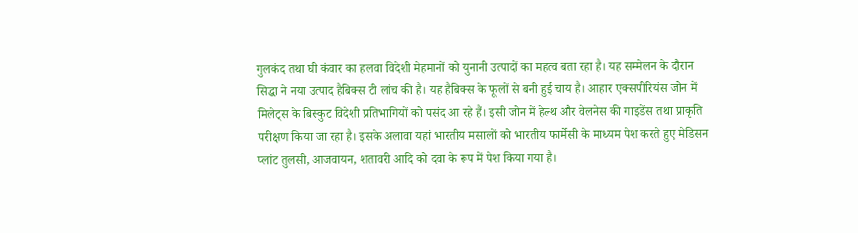गुलकंद तथा घी कंवार का हलवा विदेशी मेहमानों को युनानी उत्पादों का महत्व बता रहा है। यह सम्मेलन के दौरान सिद्धा ने नया उत्पाद हैबिक्स टी लांच की है। यह हैबिक्स के फूलों से बनी हुई चाय है। आहार एक्सपीरियंस जोन में मिलेट्स के बिस्कुट विदेशी प्रतिभागियों को पसंद आ रहे हैं। इसी जोन में हेल्थ और वेलनेस की गाइडेंस तथा प्राकृति परीक्षण किया जा रहा है। इसके अलावा यहां भारतीय मसालों को भारतीय फार्मेसी के माध्यम पेश करते हुए मेडिसन प्लांट तुलसी, आजवायन, शतावरी आदि को दवा के रूप में पेश किया गया है।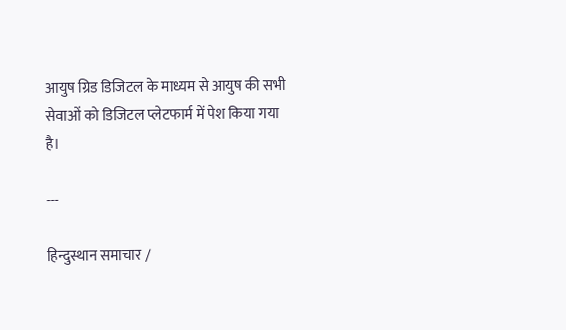आयुष ग्रिड डिजिटल के माध्यम से आयुष की सभी सेवाओं को डिजिटल प्लेटफार्म में पेश किया गया है।

---

हिन्दुस्थान समाचार /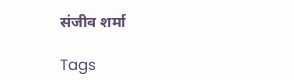संजीव शर्मा

Tags